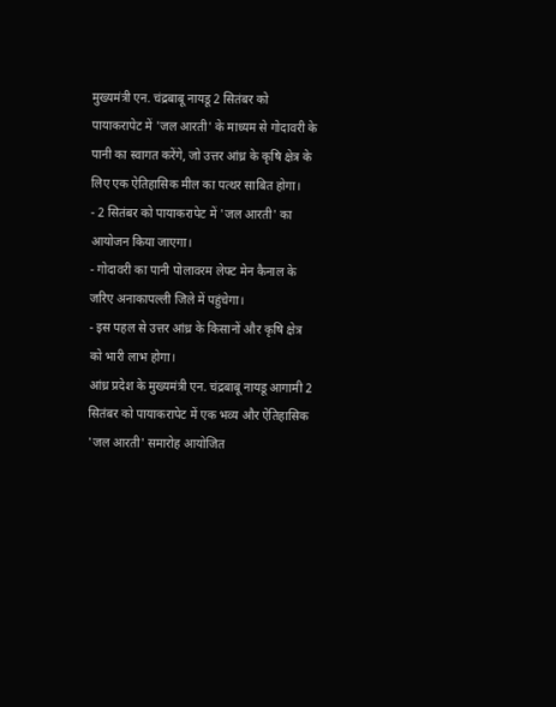मुख्यमंत्री एन. चंद्रबाबू नायडू 2 सितंबर को पायाकरापेट में 'जल आरती' के माध्यम से गोदावरी के पानी का स्वागत करेंगे, जो उत्तर आंध्र के कृषि क्षेत्र के लिए एक ऐतिहासिक मील का पत्थर साबित होगा।
- 2 सितंबर को पायाकरापेट में 'जल आरती' का आयोजन किया जाएगा।
- गोदावरी का पानी पोलावरम लेफ्ट मेन कैनाल के जरिए अनाकापल्ली जिले में पहुंचेगा।
- इस पहल से उत्तर आंध्र के किसानों और कृषि क्षेत्र को भारी लाभ होगा।
आंध्र प्रदेश के मुख्यमंत्री एन. चंद्रबाबू नायडू आगामी 2 सितंबर को पायाकरापेट में एक भव्य और ऐतिहासिक 'जल आरती' समारोह आयोजित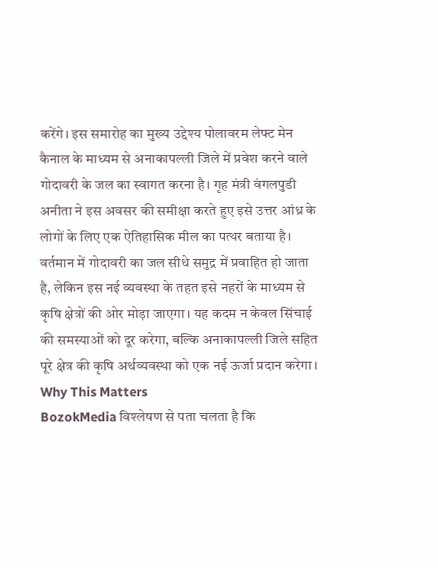करेंगे। इस समारोह का मुख्य उद्देश्य पोलावरम लेफ्ट मेन कैनाल के माध्यम से अनाकापल्ली जिले में प्रवेश करने वाले गोदावरी के जल का स्वागत करना है। गृह मंत्री वंगलपुडी अनीता ने इस अवसर की समीक्षा करते हुए इसे उत्तर आंध्र के लोगों के लिए एक ऐतिहासिक मील का पत्थर बताया है।
वर्तमान में गोदावरी का जल सीधे समुद्र में प्रवाहित हो जाता है, लेकिन इस नई व्यवस्था के तहत इसे नहरों के माध्यम से कृषि क्षेत्रों की ओर मोड़ा जाएगा। यह कदम न केवल सिंचाई की समस्याओं को दूर करेगा, बल्कि अनाकापल्ली जिले सहित पूरे क्षेत्र की कृषि अर्थव्यवस्था को एक नई ऊर्जा प्रदान करेगा।
Why This Matters
BozokMedia विश्लेषण से पता चलता है कि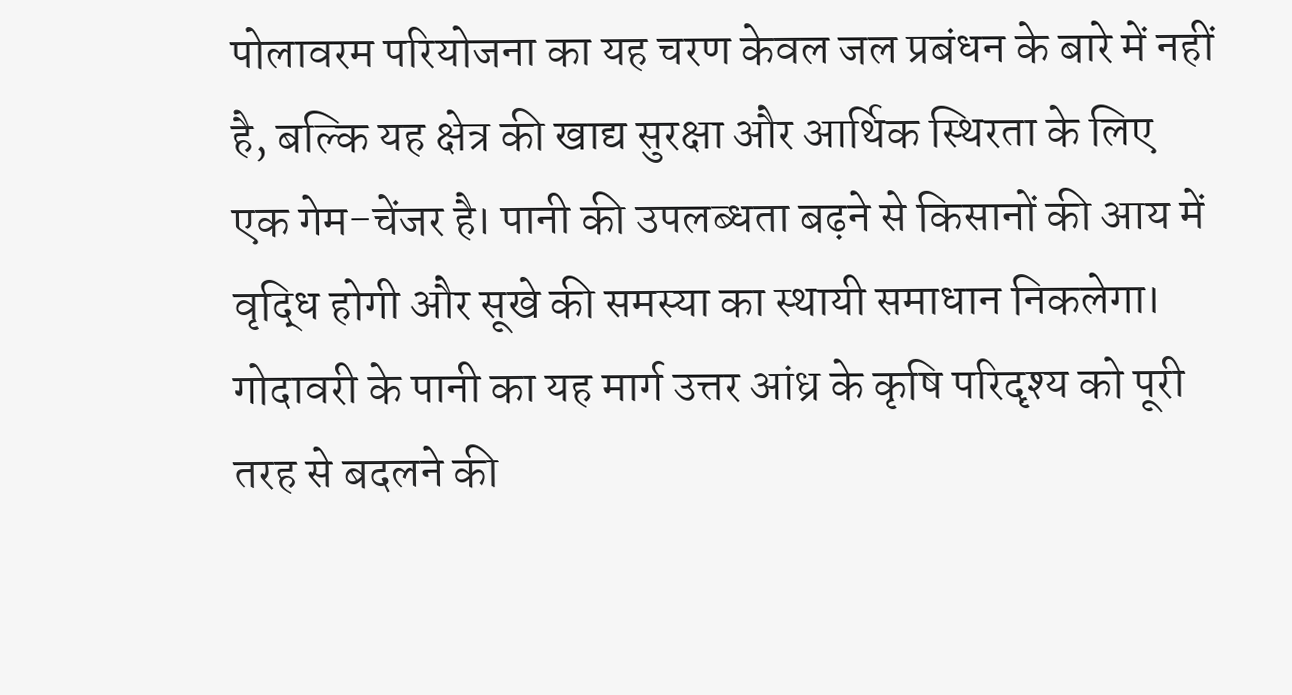पोलावरम परियोजना का यह चरण केवल जल प्रबंधन के बारे में नहीं है, बल्कि यह क्षेत्र की खाद्य सुरक्षा और आर्थिक स्थिरता के लिए एक गेम-चेंजर है। पानी की उपलब्धता बढ़ने से किसानों की आय में वृद्धि होगी और सूखे की समस्या का स्थायी समाधान निकलेगा।
गोदावरी के पानी का यह मार्ग उत्तर आंध्र के कृषि परिदृश्य को पूरी तरह से बदलने की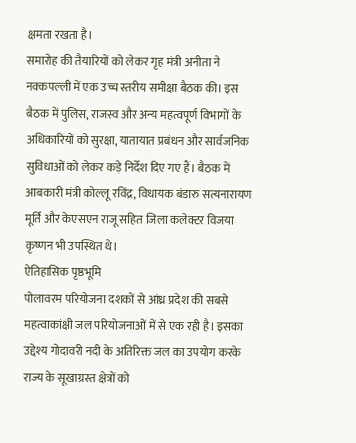क्षमता रखता है।
समारोह की तैयारियों को लेकर गृह मंत्री अनीता ने नक्कपल्ली में एक उच्च स्तरीय समीक्षा बैठक की। इस बैठक में पुलिस, राजस्व और अन्य महत्वपूर्ण विभागों के अधिकारियों को सुरक्षा, यातायात प्रबंधन और सार्वजनिक सुविधाओं को लेकर कड़े निर्देश दिए गए हैं। बैठक में आबकारी मंत्री कोल्लू रविंद्र, विधायक बंडारु सत्यनारायण मूर्ति और केएसएन राजू सहित जिला कलेक्टर विजया कृष्णन भी उपस्थित थे।
ऐतिहासिक पृष्ठभूमि
पोलावरम परियोजना दशकों से आंध्र प्रदेश की सबसे महत्वाकांक्षी जल परियोजनाओं में से एक रही है। इसका उद्देश्य गोदावरी नदी के अतिरिक्त जल का उपयोग करके राज्य के सूखाग्रस्त क्षेत्रों को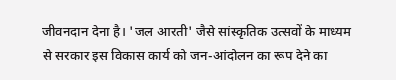जीवनदान देना है। 'जल आरती' जैसे सांस्कृतिक उत्सवों के माध्यम से सरकार इस विकास कार्य को जन-आंदोलन का रूप देने का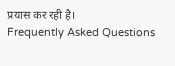प्रयास कर रही है।
Frequently Asked Questions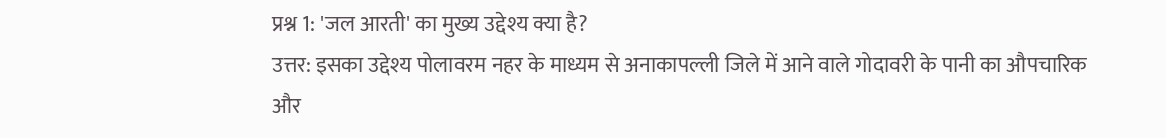प्रश्न 1: 'जल आरती' का मुख्य उद्देश्य क्या है?
उत्तर: इसका उद्देश्य पोलावरम नहर के माध्यम से अनाकापल्ली जिले में आने वाले गोदावरी के पानी का औपचारिक और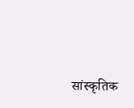सांस्कृतिक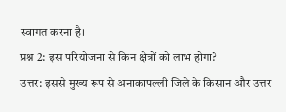स्वागत करना है।
प्रश्न 2: इस परियोजना से किन क्षेत्रों को लाभ होगा?
उत्तर: इससे मुख्य रूप से अनाकापल्ली जिले के किसान और उत्तर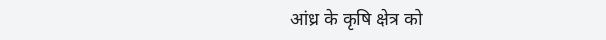आंध्र के कृषि क्षेत्र को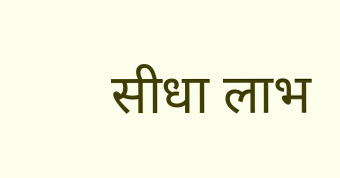सीधा लाभ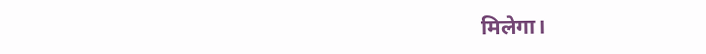मिलेगा।